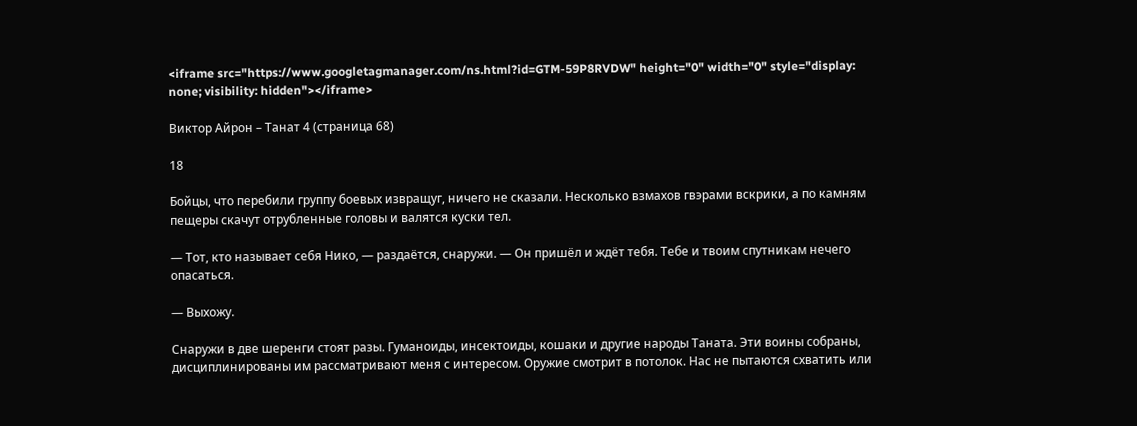<iframe src="https://www.googletagmanager.com/ns.html?id=GTM-59P8RVDW" height="0" width="0" style="display: none; visibility: hidden"></iframe>

Виктор Айрон – Танат 4 (страница 68)

18

Бойцы, что перебили группу боевых извращуг, ничего не сказали. Несколько взмахов гвэрами вскрики, а по камням пещеры скачут отрубленные головы и валятся куски тел.

— Тот, кто называет себя Нико, — раздаётся, снаружи. — Он пришёл и ждёт тебя. Тебе и твоим спутникам нечего опасаться.

— Выхожу.

Снаружи в две шеренги стоят разы. Гуманоиды, инсектоиды, кошаки и другие народы Таната. Эти воины собраны, дисциплинированы им рассматривают меня с интересом. Оружие смотрит в потолок. Нас не пытаются схватить или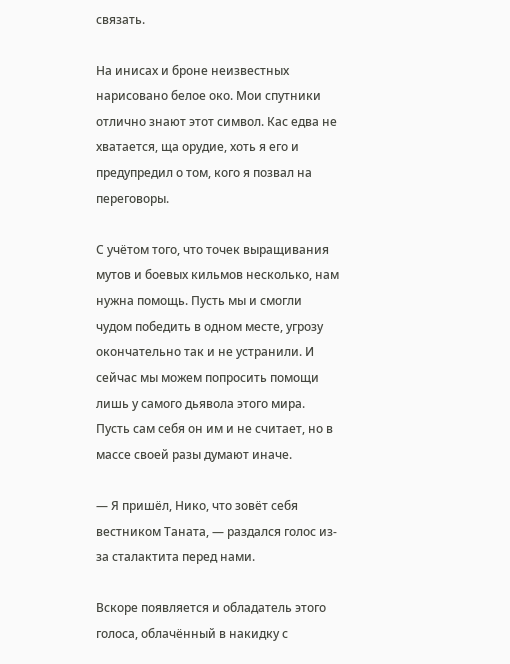связать.

На инисах и броне неизвестных нарисовано белое око. Мои спутники отлично знают этот символ. Кас едва не хватается, ща орудие, хоть я его и предупредил о том, кого я позвал на переговоры.

С учётом того, что точек выращивания мутов и боевых кильмов несколько, нам нужна помощь. Пусть мы и смогли чудом победить в одном месте, угрозу окончательно так и не устранили. И сейчас мы можем попросить помощи лишь у самого дьявола этого мира. Пусть сам себя он им и не считает, но в массе своей разы думают иначе.

— Я пришёл, Нико, что зовёт себя вестником Таната, — раздался голос из-за сталактита перед нами.

Вскоре появляется и обладатель этого голоса, облачённый в накидку с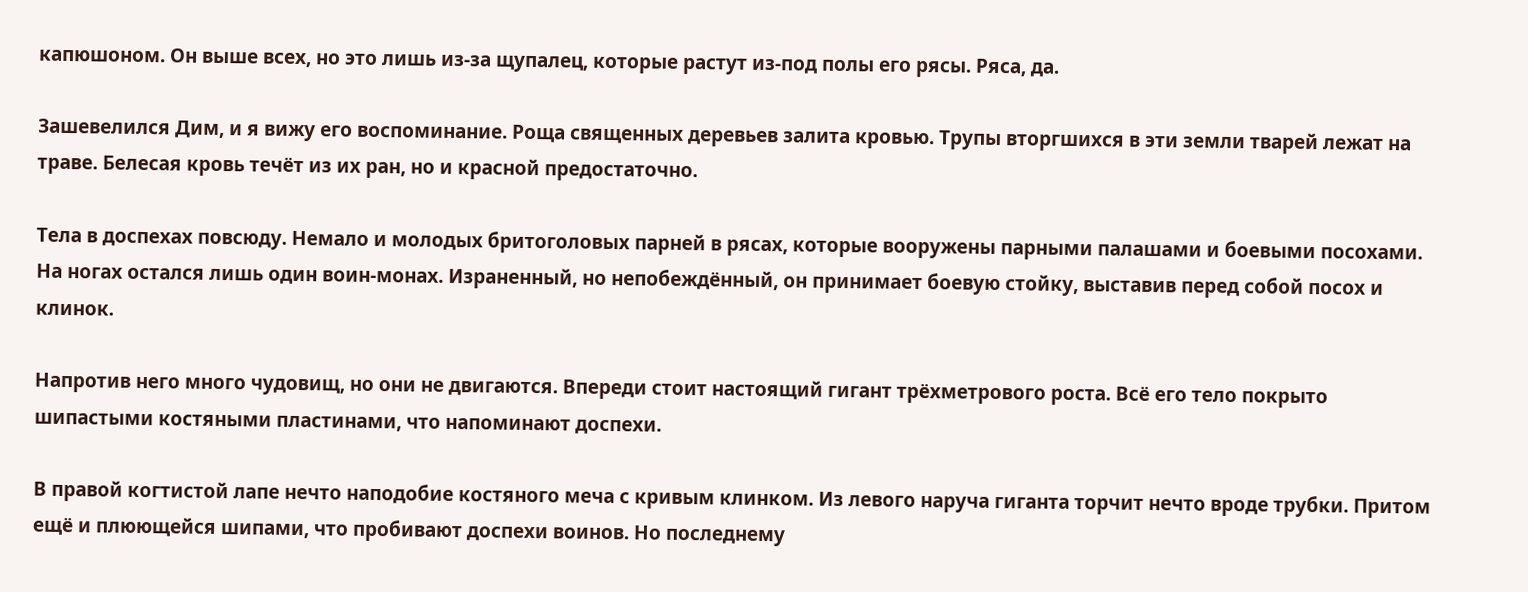капюшоном. Он выше всех, но это лишь из-за щупалец, которые растут из-под полы его рясы. Ряса, да.

Зашевелился Дим, и я вижу его воспоминание. Роща священных деревьев залита кровью. Трупы вторгшихся в эти земли тварей лежат на траве. Белесая кровь течёт из их ран, но и красной предостаточно.

Тела в доспехах повсюду. Немало и молодых бритоголовых парней в рясах, которые вооружены парными палашами и боевыми посохами. На ногах остался лишь один воин-монах. Израненный, но непобеждённый, он принимает боевую стойку, выставив перед собой посох и клинок.

Напротив него много чудовищ, но они не двигаются. Впереди стоит настоящий гигант трёхметрового роста. Всё его тело покрыто шипастыми костяными пластинами, что напоминают доспехи.

В правой когтистой лапе нечто наподобие костяного меча с кривым клинком. Из левого наруча гиганта торчит нечто вроде трубки. Притом ещё и плюющейся шипами, что пробивают доспехи воинов. Но последнему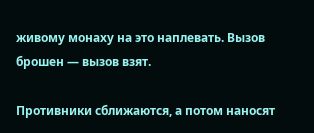живому монаху на это наплевать. Вызов брошен — вызов взят.

Противники сближаются, а потом наносят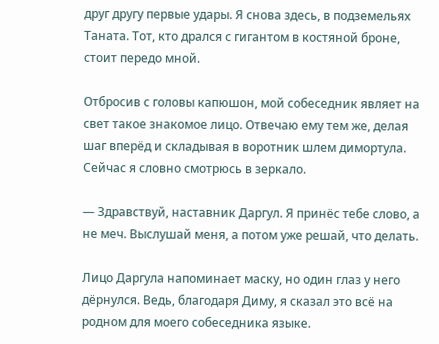друг другу первые удары. Я снова здесь, в подземельях Таната. Тот, кто дрался с гигантом в костяной броне, стоит передо мной.

Отбросив с головы капюшон, мой собеседник являет на свет такое знакомое лицо. Отвечаю ему тем же, делая шаг вперёд и складывая в воротник шлем димортула. Сейчас я словно смотрюсь в зеркало.

— Здравствуй, наставник Даргул. Я принёс тебе слово, а не меч. Выслушай меня, а потом уже решай, что делать.

Лицо Даргула напоминает маску, но один глаз у него дёрнулся. Ведь, благодаря Диму, я сказал это всё на родном для моего собеседника языке.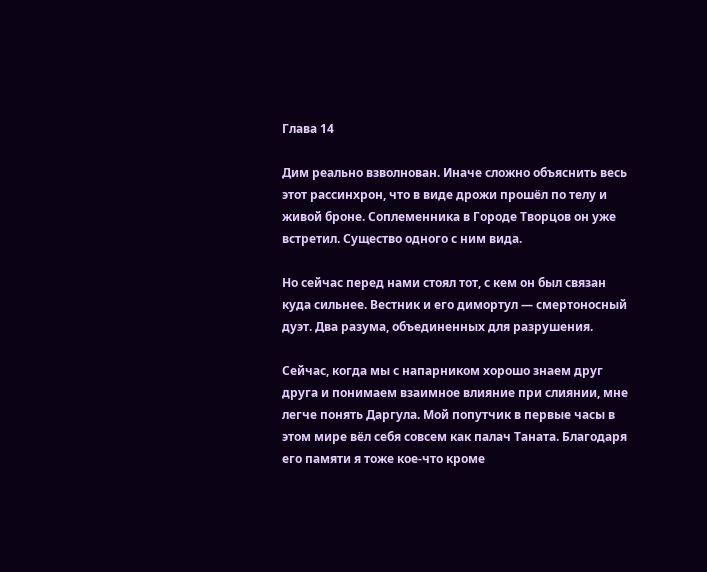Глава 14

Дим реально взволнован. Иначе сложно объяснить весь этот рассинхрон, что в виде дрожи прошёл по телу и живой броне. Соплеменника в Городе Творцов он уже встретил. Существо одного с ним вида.

Но сейчас перед нами стоял тот, с кем он был связан куда сильнее. Вестник и его димортул — смертоносный дуэт. Два разума, объединенных для разрушения.

Сейчас, когда мы с напарником хорошо знаем друг друга и понимаем взаимное влияние при слиянии, мне легче понять Даргула. Мой попутчик в первые часы в этом мире вёл себя совсем как палач Таната. Благодаря его памяти я тоже кое-что кроме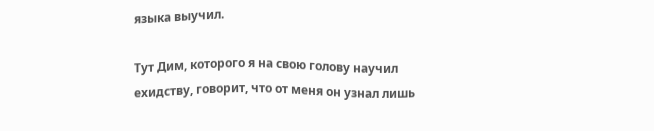языка выучил.

Тут Дим, которого я на свою голову научил ехидству, говорит, что от меня он узнал лишь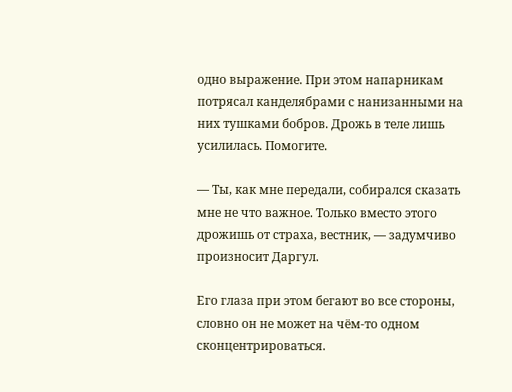одно выражение. При этом напарникам потрясал канделябрами с нанизанными на них тушками бобров. Дрожь в теле лишь усилилась. Помогите.

— Ты, как мне передали, собирался сказать мне не что важное. Только вместо этого дрожишь от страха, вестник, — задумчиво произносит Даргул.

Его глаза при этом бегают во все стороны, словно он не может на чём-то одном сконцентрироваться.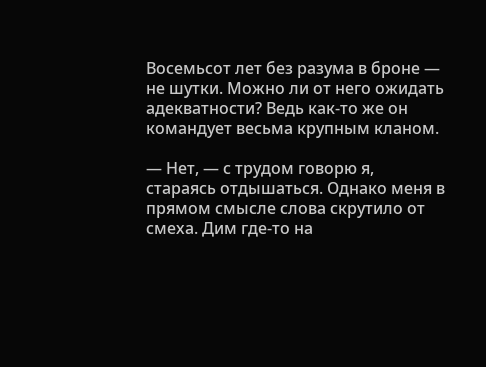Восемьсот лет без разума в броне — не шутки. Можно ли от него ожидать адекватности? Ведь как-то же он командует весьма крупным кланом.

— Нет, — с трудом говорю я, стараясь отдышаться. Однако меня в прямом смысле слова скрутило от смеха. Дим где-то на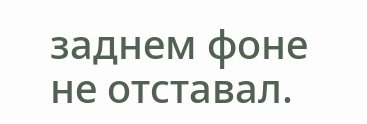заднем фоне не отставал.